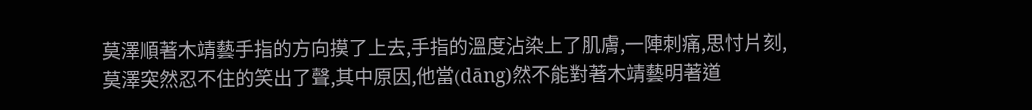莫澤順著木靖藝手指的方向摸了上去,手指的溫度沾染上了肌膚,一陣刺痛,思忖片刻,莫澤突然忍不住的笑出了聲,其中原因,他當(dāng)然不能對著木靖藝明著道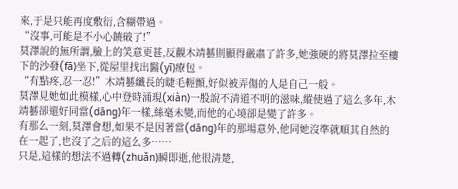來,于是只能再度敷衍,含糊帶過。
“沒事,可能是不小心饒破了!”
莫澤說的無所謂,臉上的笑意更甚,反觀木靖藝則顯得嚴肅了許多,她強硬的將莫澤拉至樓下的沙發(fā)坐下,從屋里找出醫(yī)療包。
“有點疼,忍一忍!”木靖藝纖長的睫毛輕顫,好似被弄傷的人是自己一般。
莫澤見她如此模樣,心中登時涌現(xiàn)一股說不清道不明的滋味,縱使過了這么多年,木靖藝卻還好同當(dāng)年一樣,絲毫未變,而他的心境卻是變了許多。
有那么一刻,莫澤會想,如果不是因著當(dāng)年的那場意外,他同她沒準就順其自然的在一起了,也沒了之后的這么多……
只是,這樣的想法不過轉(zhuǎn)瞬即逝,他很清楚,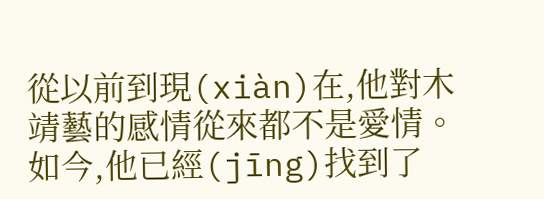從以前到現(xiàn)在,他對木靖藝的感情從來都不是愛情。
如今,他已經(jīng)找到了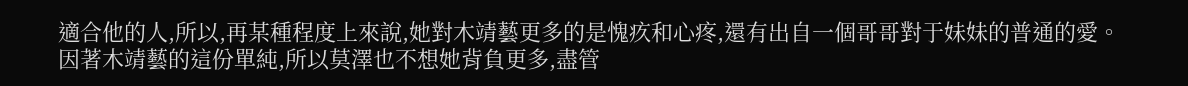適合他的人,所以,再某種程度上來說,她對木靖藝更多的是愧疚和心疼,還有出自一個哥哥對于妹妹的普通的愛。
因著木靖藝的這份單純,所以莫澤也不想她背負更多,盡管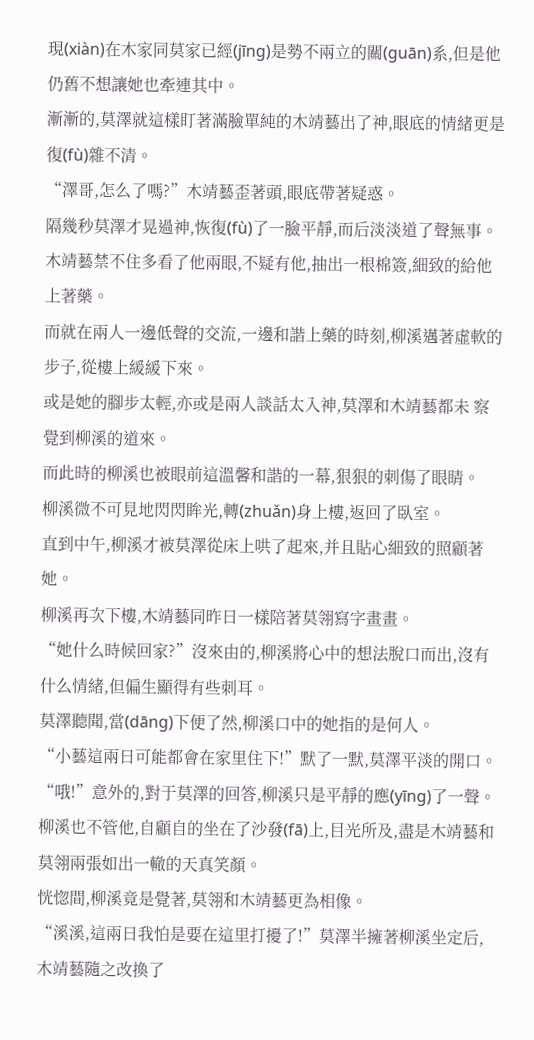現(xiàn)在木家同莫家已經(jīng)是勢不兩立的關(guān)系,但是他仍舊不想讓她也牽連其中。
漸漸的,莫澤就這樣盯著滿臉單純的木靖藝出了神,眼底的情緒更是復(fù)雜不清。
“澤哥,怎么了嗎?”木靖藝歪著頭,眼底帶著疑惑。
隔幾秒莫澤才晃過神,恢復(fù)了一臉平靜,而后淡淡道了聲無事。
木靖藝禁不住多看了他兩眼,不疑有他,抽出一根棉簽,細致的給他上著藥。
而就在兩人一邊低聲的交流,一邊和諧上藥的時刻,柳溪邁著虛軟的步子,從樓上緩緩下來。
或是她的腳步太輕,亦或是兩人談話太入神,莫澤和木靖藝都未 察覺到柳溪的道來。
而此時的柳溪也被眼前這溫馨和諧的一幕,狠狠的刺傷了眼睛。
柳溪微不可見地閃閃眸光,轉(zhuǎn)身上樓,返回了臥室。
直到中午,柳溪才被莫澤從床上哄了起來,并且貼心細致的照顧著她。
柳溪再次下樓,木靖藝同昨日一樣陪著莫翎寫字畫畫。
“她什么時候回家?”沒來由的,柳溪將心中的想法脫口而出,沒有什么情緒,但偏生顯得有些刺耳。
莫澤聽聞,當(dāng)下便了然,柳溪口中的她指的是何人。
“小藝這兩日可能都會在家里住下!”默了一默,莫澤平淡的開口。
“哦!”意外的,對于莫澤的回答,柳溪只是平靜的應(yīng)了一聲。
柳溪也不管他,自顧自的坐在了沙發(fā)上,目光所及,盡是木靖藝和莫翎兩張如出一轍的天真笑顏。
恍惚間,柳溪竟是覺著,莫翎和木靖藝更為相像。
“溪溪,這兩日我怕是要在這里打擾了!”莫澤半擁著柳溪坐定后,木靖藝隨之改換了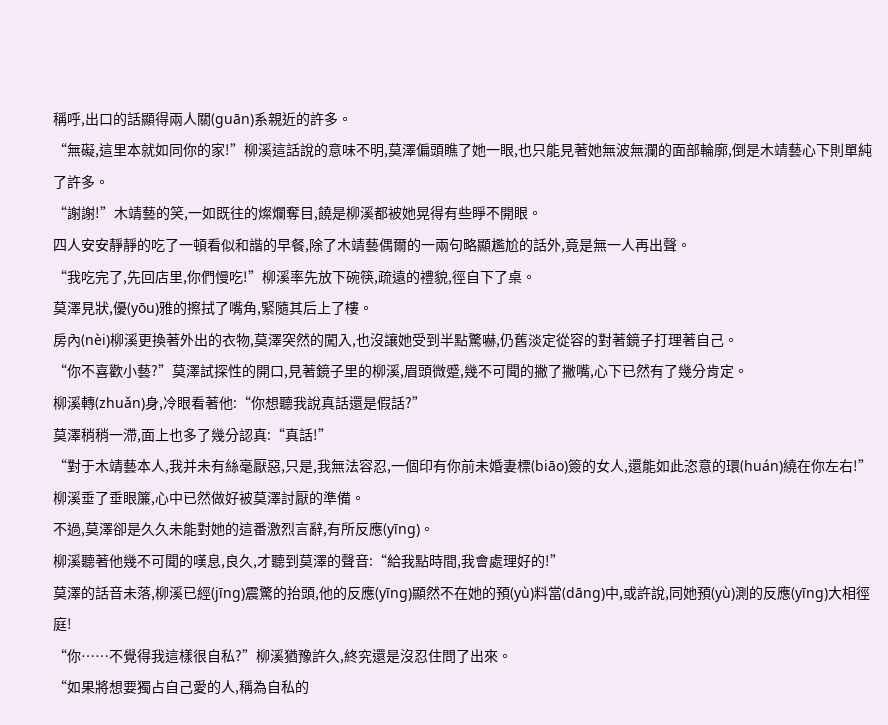稱呼,出口的話顯得兩人關(guān)系親近的許多。
“無礙,這里本就如同你的家!”柳溪這話說的意味不明,莫澤偏頭瞧了她一眼,也只能見著她無波無瀾的面部輪廓,倒是木靖藝心下則單純了許多。
“謝謝!”木靖藝的笑,一如既往的燦爛奪目,饒是柳溪都被她晃得有些睜不開眼。
四人安安靜靜的吃了一頓看似和諧的早餐,除了木靖藝偶爾的一兩句略顯尷尬的話外,竟是無一人再出聲。
“我吃完了,先回店里,你們慢吃!”柳溪率先放下碗筷,疏遠的禮貌,徑自下了桌。
莫澤見狀,優(yōu)雅的擦拭了嘴角,緊隨其后上了樓。
房內(nèi)柳溪更換著外出的衣物,莫澤突然的闖入,也沒讓她受到半點驚嚇,仍舊淡定從容的對著鏡子打理著自己。
“你不喜歡小藝?”莫澤試探性的開口,見著鏡子里的柳溪,眉頭微蹙,幾不可聞的撇了撇嘴,心下已然有了幾分肯定。
柳溪轉(zhuǎn)身,冷眼看著他:“你想聽我說真話還是假話?”
莫澤稍稍一滯,面上也多了幾分認真:“真話!”
“對于木靖藝本人,我并未有絲毫厭惡,只是,我無法容忍,一個印有你前未婚妻標(biāo)簽的女人,還能如此恣意的環(huán)繞在你左右!”柳溪垂了垂眼簾,心中已然做好被莫澤討厭的準備。
不過,莫澤卻是久久未能對她的這番激烈言辭,有所反應(yīng)。
柳溪聽著他幾不可聞的嘆息,良久,才聽到莫澤的聲音:“給我點時間,我會處理好的!”
莫澤的話音未落,柳溪已經(jīng)震驚的抬頭,他的反應(yīng)顯然不在她的預(yù)料當(dāng)中,或許說,同她預(yù)測的反應(yīng)大相徑庭!
“你……不覺得我這樣很自私?”柳溪猶豫許久,終究還是沒忍住問了出來。
“如果將想要獨占自己愛的人,稱為自私的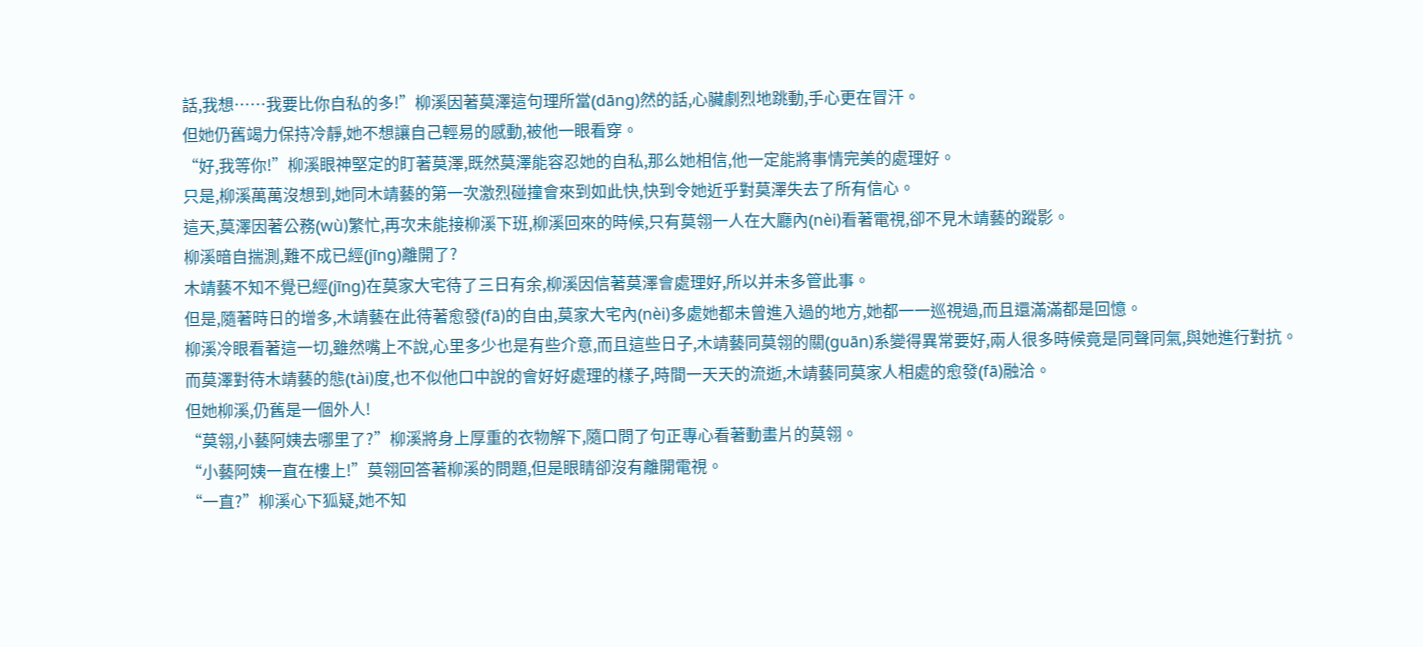話,我想……我要比你自私的多!”柳溪因著莫澤這句理所當(dāng)然的話,心臟劇烈地跳動,手心更在冒汗。
但她仍舊竭力保持冷靜,她不想讓自己輕易的感動,被他一眼看穿。
“好,我等你!”柳溪眼神堅定的盯著莫澤,既然莫澤能容忍她的自私,那么她相信,他一定能將事情完美的處理好。
只是,柳溪萬萬沒想到,她同木靖藝的第一次激烈碰撞會來到如此快,快到令她近乎對莫澤失去了所有信心。
這天,莫澤因著公務(wù)繁忙,再次未能接柳溪下班,柳溪回來的時候,只有莫翎一人在大廳內(nèi)看著電視,卻不見木靖藝的蹤影。
柳溪暗自揣測,難不成已經(jīng)離開了?
木靖藝不知不覺已經(jīng)在莫家大宅待了三日有余,柳溪因信著莫澤會處理好,所以并未多管此事。
但是,隨著時日的增多,木靖藝在此待著愈發(fā)的自由,莫家大宅內(nèi)多處她都未曾進入過的地方,她都一一巡視過,而且還滿滿都是回憶。
柳溪冷眼看著這一切,雖然嘴上不說,心里多少也是有些介意,而且這些日子,木靖藝同莫翎的關(guān)系變得異常要好,兩人很多時候竟是同聲同氣,與她進行對抗。
而莫澤對待木靖藝的態(tài)度,也不似他口中說的會好好處理的樣子,時間一天天的流逝,木靖藝同莫家人相處的愈發(fā)融洽。
但她柳溪,仍舊是一個外人!
“莫翎,小藝阿姨去哪里了?”柳溪將身上厚重的衣物解下,隨口問了句正專心看著動畫片的莫翎。
“小藝阿姨一直在樓上!”莫翎回答著柳溪的問題,但是眼睛卻沒有離開電視。
“一直?”柳溪心下狐疑,她不知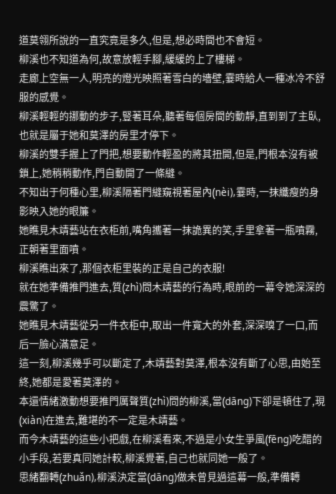道莫翎所說的一直究竟是多久,但是,想必時間也不會短。
柳溪也不知道為何,故意放輕手腳,緩緩的上了樓梯。
走廊上空無一人,明亮的燈光映照著雪白的墻壁,霎時給人一種冰冷不舒服的感覺。
柳溪輕輕的挪動的步子,豎著耳朵,聽著每個房間的動靜,直到到了主臥,也就是屬于她和莫澤的房里才停下。
柳溪的雙手握上了門把,想要動作輕盈的將其扭開,但是,門根本沒有被鎖上,她稍稍動作,門自動開了一條縫。
不知出于何種心里,柳溪隔著門縫窺視著屋內(nèi),霎時,一抹纖瘦的身影映入她的眼簾。
她瞧見木靖藝站在衣柜前,嘴角攜著一抹詭異的笑,手里拿著一瓶噴霧,正朝著里面噴。
柳溪瞧出來了,那個衣柜里裝的正是自己的衣服!
就在她準備推門進去,質(zhì)問木靖藝的行為時,眼前的一幕令她深深的震驚了。
她瞧見木靖藝從另一件衣柜中,取出一件寬大的外套,深深嗅了一口,而后一臉心滿意足。
這一刻,柳溪幾乎可以斷定了,木靖藝對莫澤,根本沒有斷了心思,由始至終,她都是愛著莫澤的。
本還情緒激動想要推門厲聲質(zhì)問的柳溪,當(dāng)下卻是頓住了,現(xiàn)在進去,難堪的不一定是木靖藝。
而今木靖藝的這些小把戲,在柳溪看來,不過是小女生爭風(fēng)吃醋的小手段,若要真同她計較,柳溪覺著,自己也就同她一般了。
思緒翻轉(zhuǎn),柳溪決定當(dāng)做未曾見過這幕一般,準備轉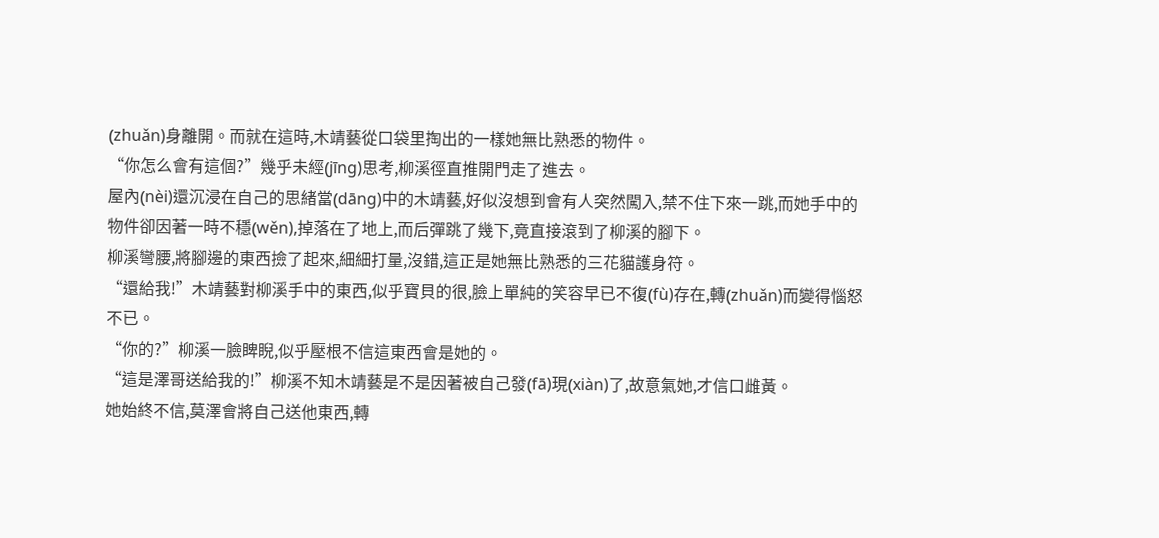(zhuǎn)身離開。而就在這時,木靖藝從口袋里掏出的一樣她無比熟悉的物件。
“你怎么會有這個?”幾乎未經(jīng)思考,柳溪徑直推開門走了進去。
屋內(nèi)還沉浸在自己的思緒當(dāng)中的木靖藝,好似沒想到會有人突然闖入,禁不住下來一跳,而她手中的物件卻因著一時不穩(wěn),掉落在了地上,而后彈跳了幾下,竟直接滾到了柳溪的腳下。
柳溪彎腰,將腳邊的東西撿了起來,細細打量,沒錯,這正是她無比熟悉的三花貓護身符。
“還給我!”木靖藝對柳溪手中的東西,似乎寶貝的很,臉上單純的笑容早已不復(fù)存在,轉(zhuǎn)而變得惱怒不已。
“你的?”柳溪一臉睥睨,似乎壓根不信這東西會是她的。
“這是澤哥送給我的!”柳溪不知木靖藝是不是因著被自己發(fā)現(xiàn)了,故意氣她,才信口雌黃。
她始終不信,莫澤會將自己送他東西,轉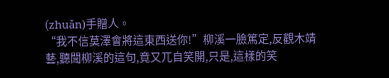(zhuǎn)手贈人。
“我不信莫澤會將這東西送你!”柳溪一臉篤定,反觀木靖藝,聽聞柳溪的這句,竟又兀自笑開,只是,這樣的笑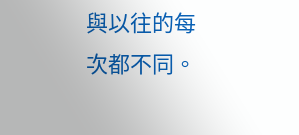與以往的每次都不同。